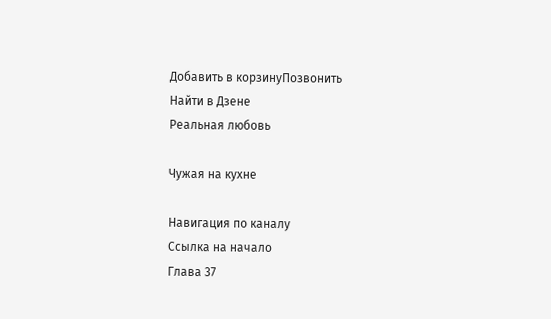Добавить в корзинуПозвонить
Найти в Дзене
Реальная любовь

Чужая на кухне

Навигация по каналу
Ссылка на начало
Глава 37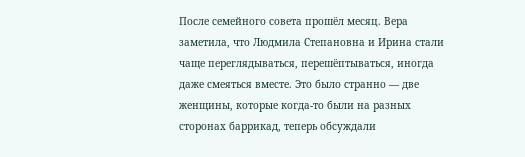После семейного совета прошёл месяц. Вера заметила, что Людмила Степановна и Ирина стали чаще переглядываться, перешёптываться, иногда даже смеяться вместе. Это было странно — две женщины, которые когда-то были на разных сторонах баррикад, теперь обсуждали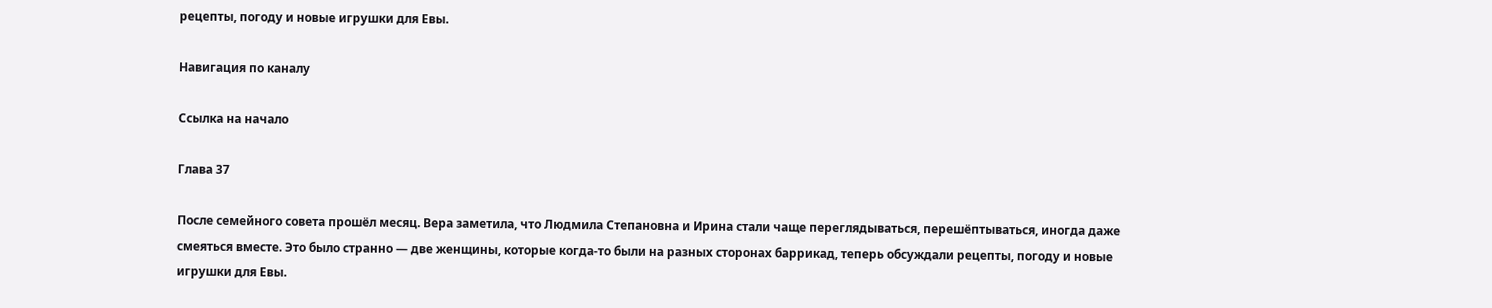рецепты, погоду и новые игрушки для Евы.

Навигация по каналу

Ссылка на начало

Глава 37

После семейного совета прошёл месяц. Вера заметила, что Людмила Степановна и Ирина стали чаще переглядываться, перешёптываться, иногда даже смеяться вместе. Это было странно — две женщины, которые когда-то были на разных сторонах баррикад, теперь обсуждали рецепты, погоду и новые игрушки для Евы.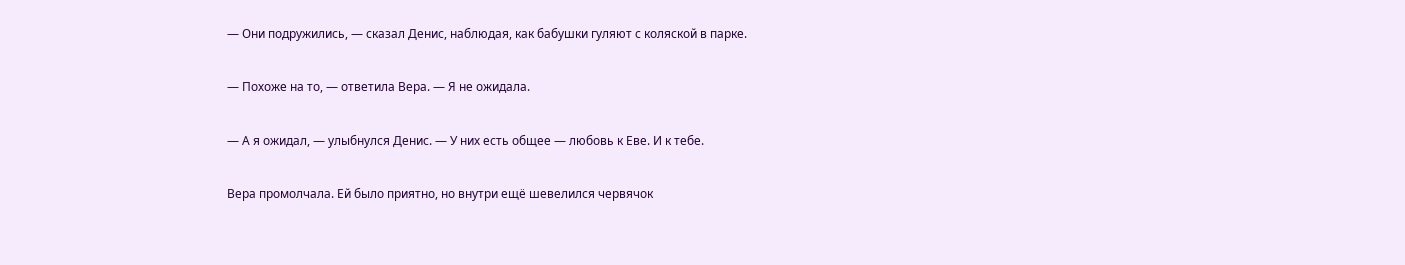— Они подружились, — сказал Денис, наблюдая, как бабушки гуляют с коляской в парке.

— Похоже на то, — ответила Вера. — Я не ожидала.

— А я ожидал, — улыбнулся Денис. — У них есть общее — любовь к Еве. И к тебе.

Вера промолчала. Ей было приятно, но внутри ещё шевелился червячок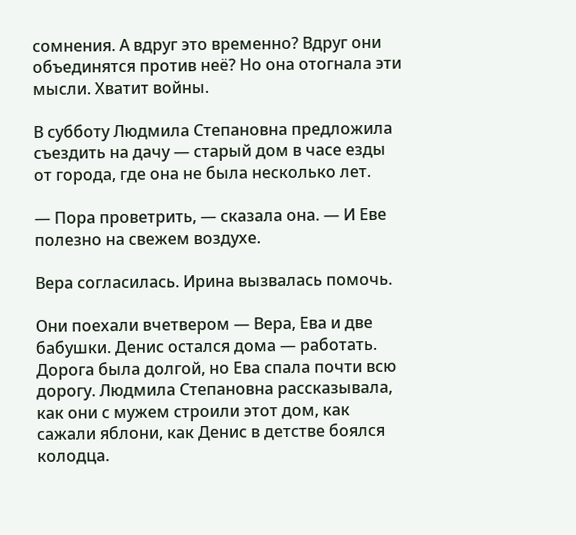сомнения. А вдруг это временно? Вдруг они объединятся против неё? Но она отогнала эти мысли. Хватит войны.

В субботу Людмила Степановна предложила съездить на дачу — старый дом в часе езды от города, где она не была несколько лет.

— Пора проветрить, — сказала она. — И Еве полезно на свежем воздухе.

Вера согласилась. Ирина вызвалась помочь.

Они поехали вчетвером — Вера, Ева и две бабушки. Денис остался дома — работать. Дорога была долгой, но Ева спала почти всю дорогу. Людмила Степановна рассказывала, как они с мужем строили этот дом, как сажали яблони, как Денис в детстве боялся колодца.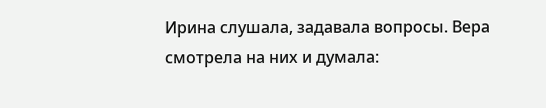Ирина слушала, задавала вопросы. Вера смотрела на них и думала: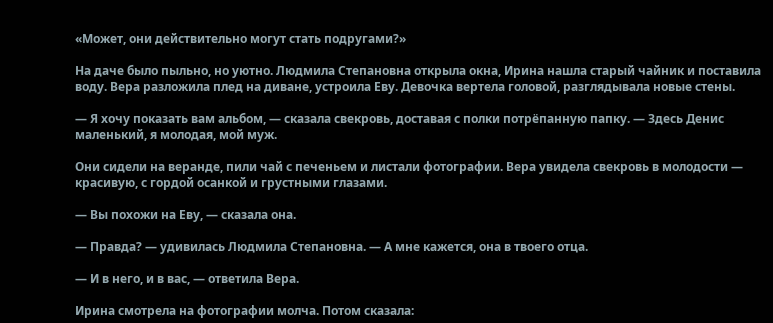«Может, они действительно могут стать подругами?»

На даче было пыльно, но уютно. Людмила Степановна открыла окна, Ирина нашла старый чайник и поставила воду. Вера разложила плед на диване, устроила Еву. Девочка вертела головой, разглядывала новые стены.

— Я хочу показать вам альбом, — сказала свекровь, доставая с полки потрёпанную папку. — Здесь Денис маленький, я молодая, мой муж.

Они сидели на веранде, пили чай с печеньем и листали фотографии. Вера увидела свекровь в молодости — красивую, с гордой осанкой и грустными глазами.

— Вы похожи на Еву, — сказала она.

— Правда? — удивилась Людмила Степановна. — А мне кажется, она в твоего отца.

— И в него, и в вас, — ответила Вера.

Ирина смотрела на фотографии молча. Потом сказала: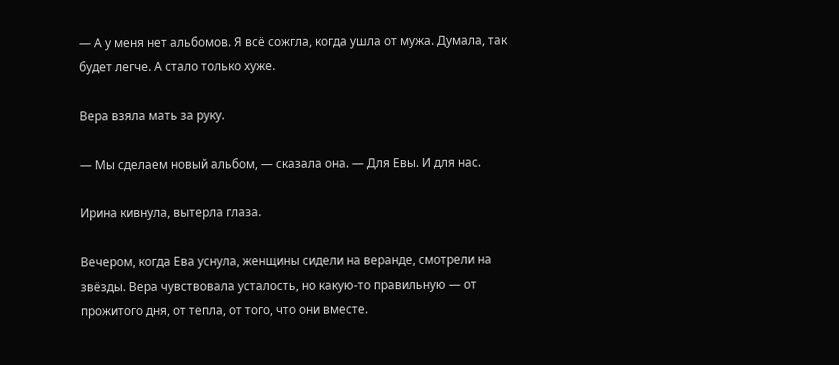— А у меня нет альбомов. Я всё сожгла, когда ушла от мужа. Думала, так будет легче. А стало только хуже.

Вера взяла мать за руку.

— Мы сделаем новый альбом, — сказала она. — Для Евы. И для нас.

Ирина кивнула, вытерла глаза.

Вечером, когда Ева уснула, женщины сидели на веранде, смотрели на звёзды. Вера чувствовала усталость, но какую-то правильную — от прожитого дня, от тепла, от того, что они вместе.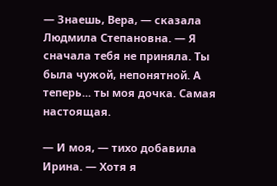— Знаешь, Вера, — сказала Людмила Степановна. — Я сначала тебя не приняла. Ты была чужой, непонятной. А теперь... ты моя дочка. Самая настоящая.

— И моя, — тихо добавила Ирина. — Хотя я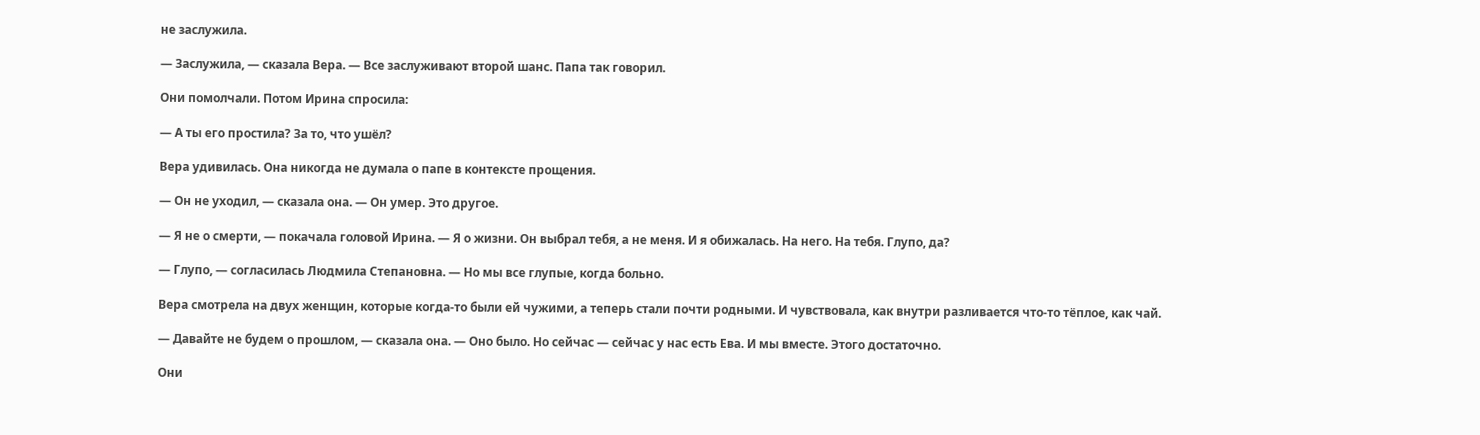не заслужила.

— Заслужила, — сказала Вера. — Все заслуживают второй шанс. Папа так говорил.

Они помолчали. Потом Ирина спросила:

— А ты его простила? За то, что ушёл?

Вера удивилась. Она никогда не думала о папе в контексте прощения.

— Он не уходил, — сказала она. — Он умер. Это другое.

— Я не о смерти, — покачала головой Ирина. — Я о жизни. Он выбрал тебя, а не меня. И я обижалась. На него. На тебя. Глупо, да?

— Глупо, — согласилась Людмила Степановна. — Но мы все глупые, когда больно.

Вера смотрела на двух женщин, которые когда-то были ей чужими, а теперь стали почти родными. И чувствовала, как внутри разливается что-то тёплое, как чай.

— Давайте не будем о прошлом, — сказала она. — Оно было. Но сейчас — сейчас у нас есть Ева. И мы вместе. Этого достаточно.

Они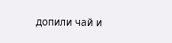допили чай и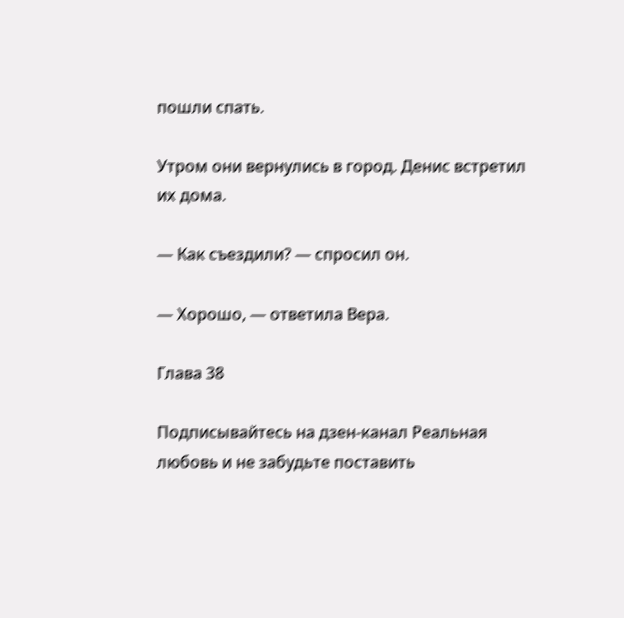пошли спать.

Утром они вернулись в город. Денис встретил их дома.

— Как съездили? — спросил он.

— Хорошо, — ответила Вера.

Глава 38

Подписывайтесь на дзен-канал Реальная любовь и не забудьте поставить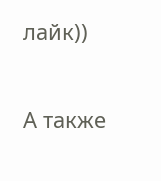лайк))

А также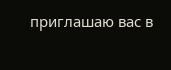приглашаю вас в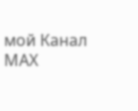мой Канал МАХ